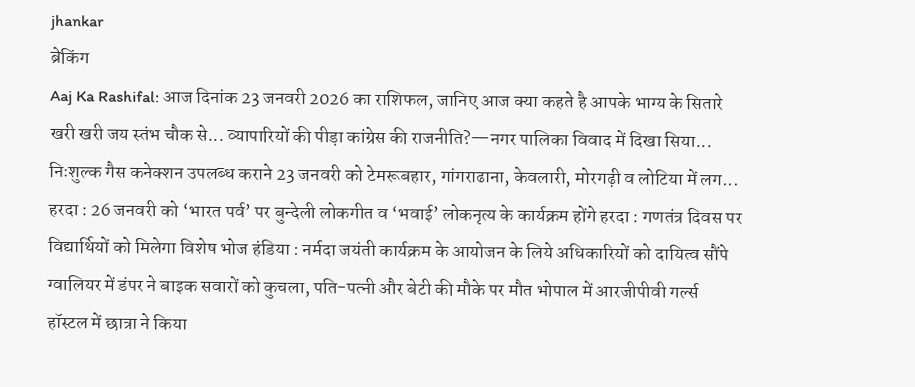jhankar
ब्रेकिंग
Aaj Ka Rashifal: आज दिनांक 23 जनवरी 2026 का राशिफल, जानिए आज क्या कहते है आपके भाग्य के सितारे खरी खरी जय स्तंभ चौक से... व्यापारियों की पीड़ा कांग्रेस की राजनीति?—नगर पालिका विवाद में दिखा सिया... निःशुल्क गैस कनेक्शन उपलब्ध कराने 23 जनवरी को टेमरूबहार, गांगराढाना, केवलारी, मोरगढ़ी व लोटिया में लग... हरदा : 26 जनवरी को ‘भारत पर्व’ पर बुन्देली लोकगीत व ‘भवाई’ लोकनृत्य के कार्यक्रम होंगे हरदा : गणतंत्र दिवस पर विद्यार्थियों को मिलेगा विशेष भोज हंडिया : नर्मदा जयंती कार्यक्रम के आयोजन के लिये अधिकारियों को दायित्व सौंपे ग्वालियर में डंपर ने बाइक सवारों को कुचला, पति-पत्नी और बेटी की मौके पर मौत भोपाल में आरजीपीवी गर्ल्स हॉस्टल में छात्रा ने किया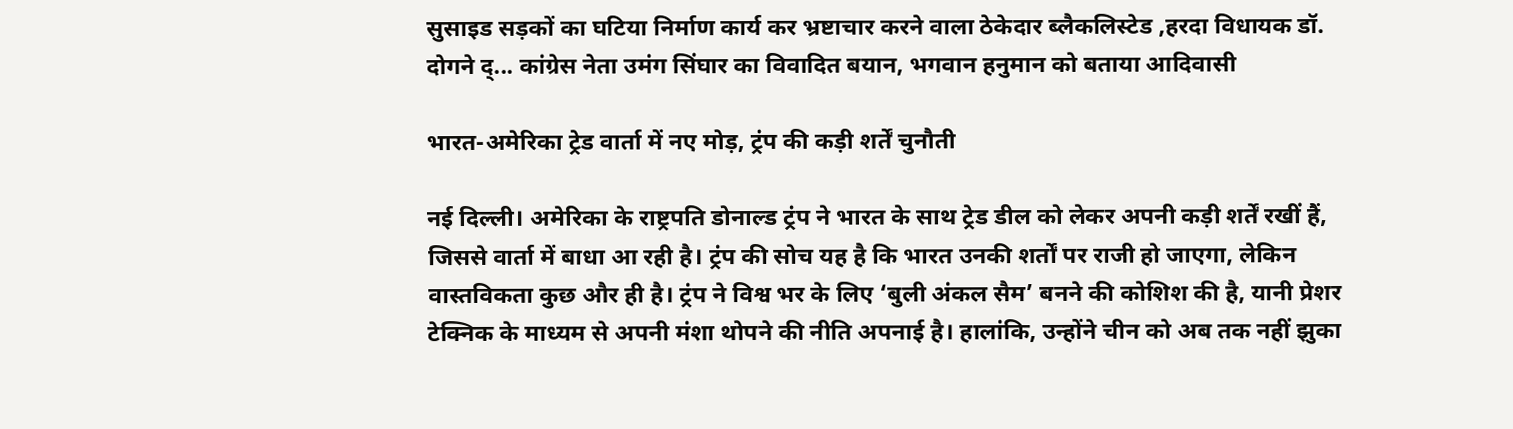सुसाइड सड़कों का घटिया निर्माण कार्य कर भ्रष्टाचार करने वाला ठेकेदार ब्लैकलिस्टेड ,हरदा विधायक डॉ. दोगने द्... कांग्रेस नेता उमंग सिंघार का विवादित बयान, भगवान हनुमान को बताया आदिवासी

भारत-अमेरिका ट्रेड वार्ता में नए मोड़, ट्रंप की कड़ी शर्तें चुनौती

नई दिल्ली। अमेरिका के राष्ट्रपति डोनाल्ड ट्रंप ने भारत के साथ ट्रेड डील को लेकर अपनी कड़ी शर्तें रखीं हैं, जिससे वार्ता में बाधा आ रही है। ट्रंप की सोच यह है कि भारत उनकी शर्तों पर राजी हो जाएगा, लेकिन वास्तविकता कुछ और ही है। ट्रंप ने विश्व भर के लिए ‘बुली अंकल सैम’ बनने की कोशिश की है, यानी प्रेशर टेक्निक के माध्यम से अपनी मंशा थोपने की नीति अपनाई है। हालांकि, उन्होंने चीन को अब तक नहीं झुका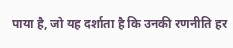पाया है, जो यह दर्शाता है कि उनकी रणनीति हर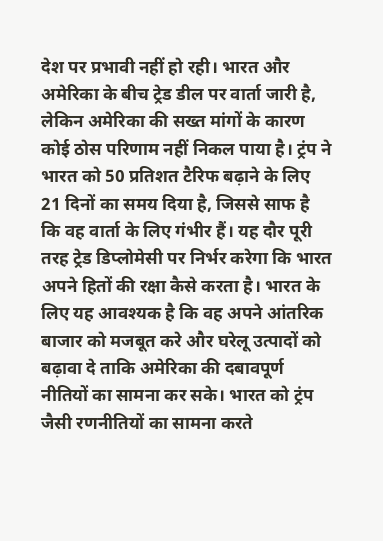देश पर प्रभावी नहीं हो रही। भारत और अमेरिका के बीच ट्रेड डील पर वार्ता जारी है, लेकिन अमेरिका की सख्त मांगों के कारण कोई ठोस परिणाम नहीं निकल पाया है। ट्रंप ने भारत को 50 प्रतिशत टैरिफ बढ़ाने के लिए 21 दिनों का समय दिया है, जिससे साफ है कि वह वार्ता के लिए गंभीर हैं। यह दौर पूरी तरह ट्रेड डिप्लोमेसी पर निर्भर करेगा कि भारत अपने हितों की रक्षा कैसे करता है। भारत के लिए यह आवश्यक है कि वह अपने आंतरिक बाजार को मजबूत करे और घरेलू उत्पादों को बढ़ावा दे ताकि अमेरिका की दबावपूर्ण नीतियों का सामना कर सके। भारत को ट्रंप जैसी रणनीतियों का सामना करते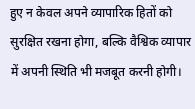हुए न केवल अपने व्यापारिक हितों को सुरक्षित रखना होगा, बल्कि वैश्विक व्यापार में अपनी स्थिति भी मजबूत करनी होगी।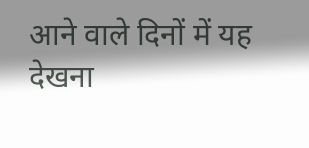आने वाले दिनों में यह देखना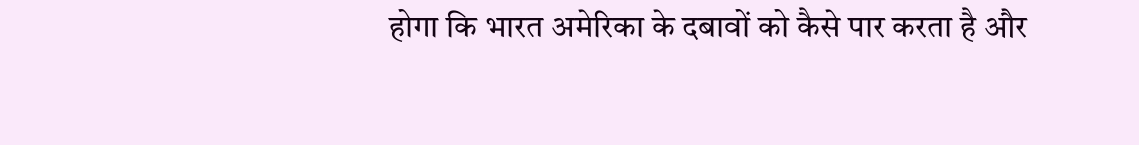होगा कि भारत अमेरिका के दबावों को कैसे पार करता है और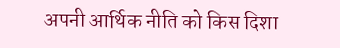अपनी आर्थिक नीति को किस दिशा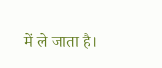में ले जाता है।